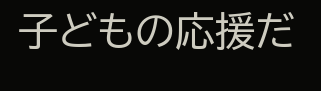子どもの応援だ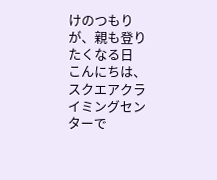けのつもりが、親も登りたくなる日
こんにちは、スクエアクライミングセンターで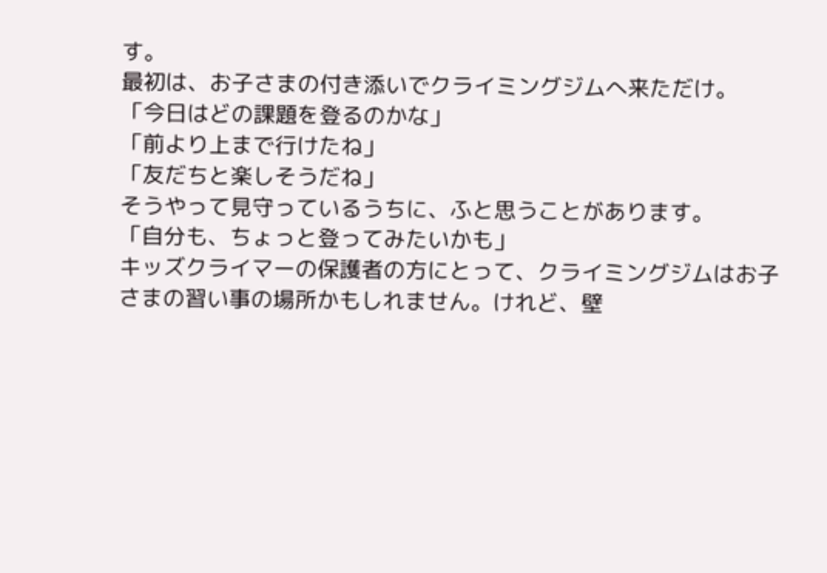す。
最初は、お子さまの付き添いでクライミングジムへ来ただけ。
「今日はどの課題を登るのかな」
「前より上まで行けたね」
「友だちと楽しそうだね」
そうやって見守っているうちに、ふと思うことがあります。
「自分も、ちょっと登ってみたいかも」
キッズクライマーの保護者の方にとって、クライミングジムはお子さまの習い事の場所かもしれません。けれど、壁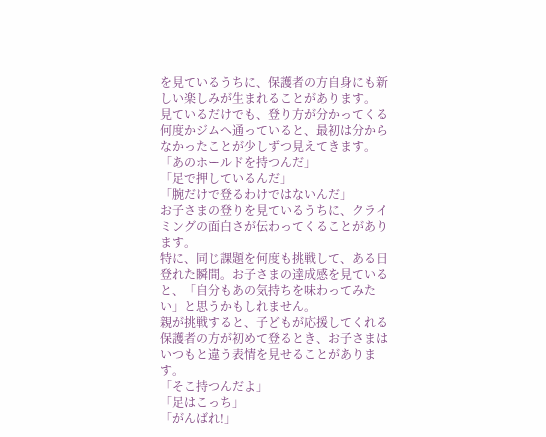を見ているうちに、保護者の方自身にも新しい楽しみが生まれることがあります。
見ているだけでも、登り方が分かってくる
何度かジムへ通っていると、最初は分からなかったことが少しずつ見えてきます。
「あのホールドを持つんだ」
「足で押しているんだ」
「腕だけで登るわけではないんだ」
お子さまの登りを見ているうちに、クライミングの面白さが伝わってくることがあります。
特に、同じ課題を何度も挑戦して、ある日登れた瞬間。お子さまの達成感を見ていると、「自分もあの気持ちを味わってみたい」と思うかもしれません。
親が挑戦すると、子どもが応援してくれる
保護者の方が初めて登るとき、お子さまはいつもと違う表情を見せることがあります。
「そこ持つんだよ」
「足はこっち」
「がんばれ!」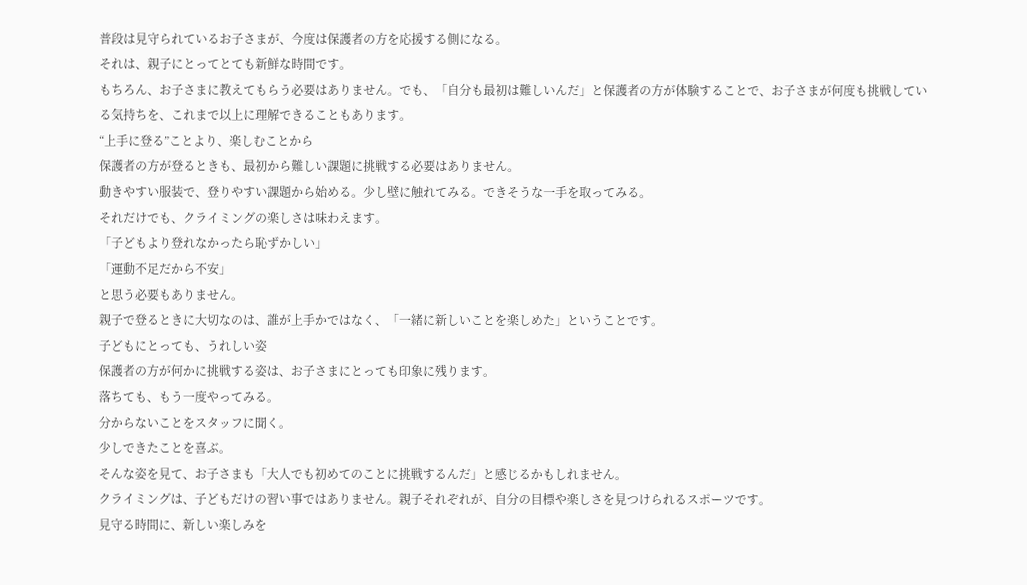普段は見守られているお子さまが、今度は保護者の方を応援する側になる。
それは、親子にとってとても新鮮な時間です。
もちろん、お子さまに教えてもらう必要はありません。でも、「自分も最初は難しいんだ」と保護者の方が体験することで、お子さまが何度も挑戦している気持ちを、これまで以上に理解できることもあります。
“上手に登る”ことより、楽しむことから
保護者の方が登るときも、最初から難しい課題に挑戦する必要はありません。
動きやすい服装で、登りやすい課題から始める。少し壁に触れてみる。できそうな一手を取ってみる。
それだけでも、クライミングの楽しさは味わえます。
「子どもより登れなかったら恥ずかしい」
「運動不足だから不安」
と思う必要もありません。
親子で登るときに大切なのは、誰が上手かではなく、「一緒に新しいことを楽しめた」ということです。
子どもにとっても、うれしい姿
保護者の方が何かに挑戦する姿は、お子さまにとっても印象に残ります。
落ちても、もう一度やってみる。
分からないことをスタッフに聞く。
少しできたことを喜ぶ。
そんな姿を見て、お子さまも「大人でも初めてのことに挑戦するんだ」と感じるかもしれません。
クライミングは、子どもだけの習い事ではありません。親子それぞれが、自分の目標や楽しさを見つけられるスポーツです。
見守る時間に、新しい楽しみを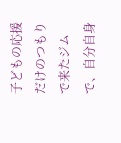子どもの応援だけのつもりで来たジムで、自分自身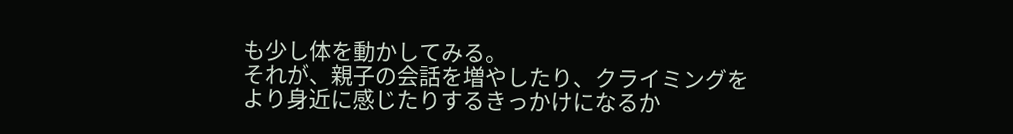も少し体を動かしてみる。
それが、親子の会話を増やしたり、クライミングをより身近に感じたりするきっかけになるか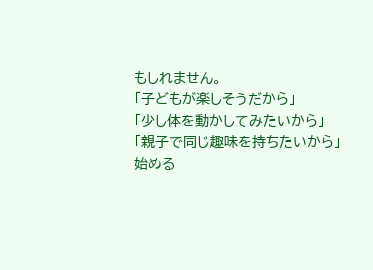もしれません。
「子どもが楽しそうだから」
「少し体を動かしてみたいから」
「親子で同じ趣味を持ちたいから」
始める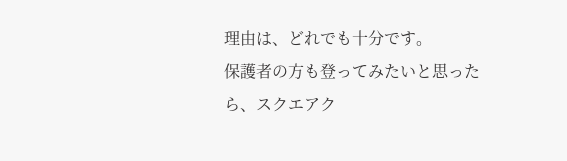理由は、どれでも十分です。
保護者の方も登ってみたいと思ったら、スクエアク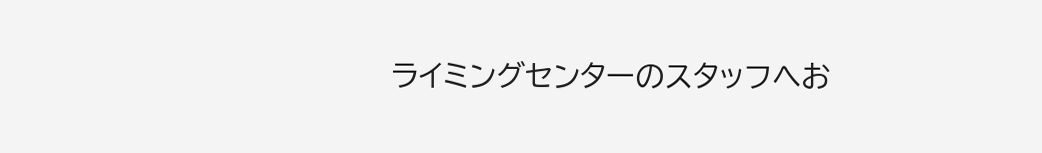ライミングセンターのスタッフへお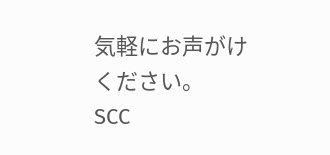気軽にお声がけください。
SCC